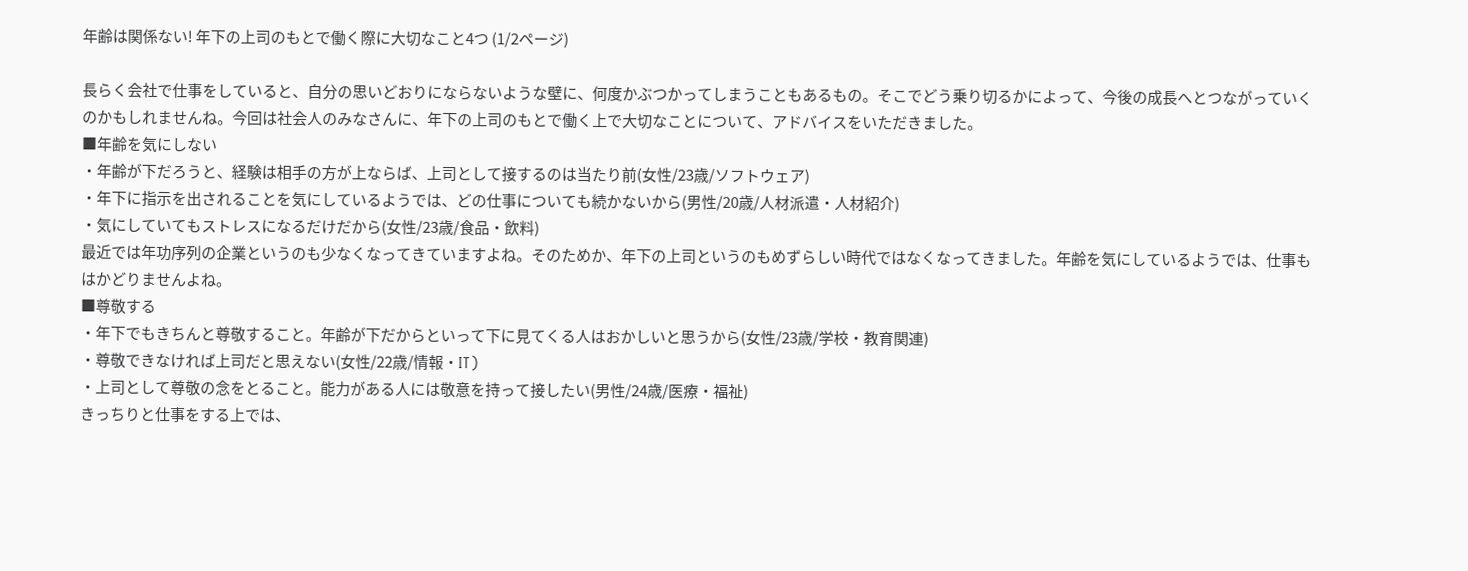年齢は関係ない! 年下の上司のもとで働く際に大切なこと4つ (1/2ページ)

長らく会社で仕事をしていると、自分の思いどおりにならないような壁に、何度かぶつかってしまうこともあるもの。そこでどう乗り切るかによって、今後の成長へとつながっていくのかもしれませんね。今回は社会人のみなさんに、年下の上司のもとで働く上で大切なことについて、アドバイスをいただきました。
■年齢を気にしない
・年齢が下だろうと、経験は相手の方が上ならば、上司として接するのは当たり前(女性/23歳/ソフトウェア)
・年下に指示を出されることを気にしているようでは、どの仕事についても続かないから(男性/20歳/人材派遣・人材紹介)
・気にしていてもストレスになるだけだから(女性/23歳/食品・飲料)
最近では年功序列の企業というのも少なくなってきていますよね。そのためか、年下の上司というのもめずらしい時代ではなくなってきました。年齢を気にしているようでは、仕事もはかどりませんよね。
■尊敬する
・年下でもきちんと尊敬すること。年齢が下だからといって下に見てくる人はおかしいと思うから(女性/23歳/学校・教育関連)
・尊敬できなければ上司だと思えない(女性/22歳/情報・IT)
・上司として尊敬の念をとること。能力がある人には敬意を持って接したい(男性/24歳/医療・福祉)
きっちりと仕事をする上では、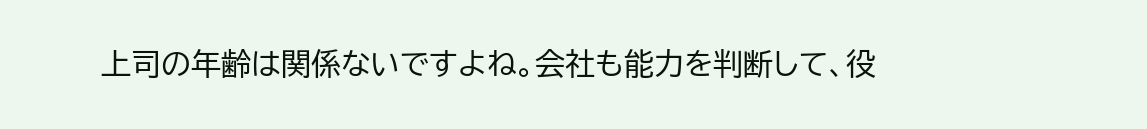上司の年齢は関係ないですよね。会社も能力を判断して、役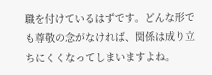職を付けているはずです。どんな形でも尊敬の念がなければ、関係は成り立ちにくくなってしまいますよね。